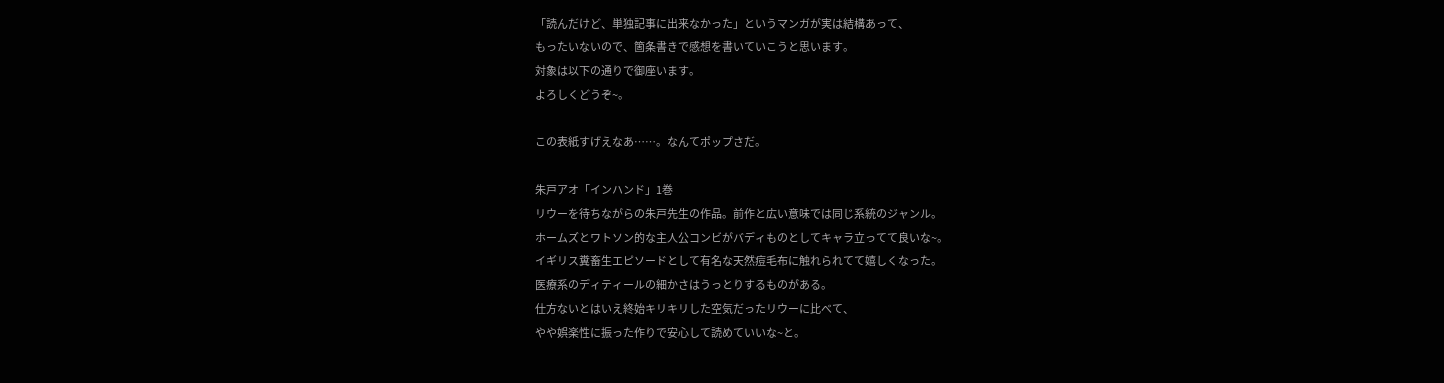「読んだけど、単独記事に出来なかった」というマンガが実は結構あって、
もったいないので、箇条書きで感想を書いていこうと思います。
対象は以下の通りで御座います。
よろしくどうぞ~。

この表紙すげえなあ……。なんてポップさだ。

朱戸アオ「インハンド」1巻
リウーを待ちながらの朱戸先生の作品。前作と広い意味では同じ系統のジャンル。
ホームズとワトソン的な主人公コンビがバディものとしてキャラ立ってて良いな~。
イギリス糞畜生エピソードとして有名な天然痘毛布に触れられてて嬉しくなった。
医療系のディティールの細かさはうっとりするものがある。
仕方ないとはいえ終始キリキリした空気だったリウーに比べて、
やや娯楽性に振った作りで安心して読めていいな~と。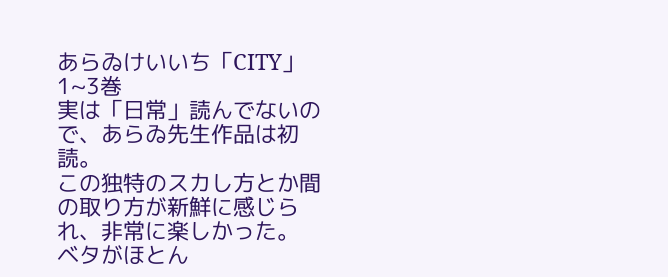あらゐけいいち「CITY」1~3巻
実は「日常」読んでないので、あらゐ先生作品は初読。
この独特のスカし方とか間の取り方が新鮮に感じられ、非常に楽しかった。
ベタがほとん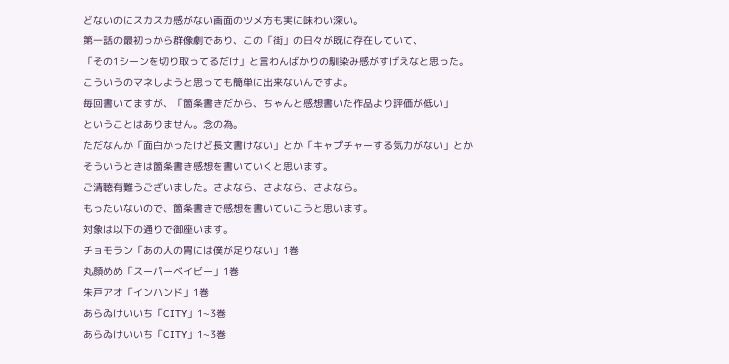どないのにスカスカ感がない画面のツメ方も実に味わい深い。
第一話の最初っから群像劇であり、この「街」の日々が既に存在していて、
「その1シーンを切り取ってるだけ」と言わんばかりの馴染み感がすげえなと思った。
こういうのマネしようと思っても簡単に出来ないんですよ。
毎回書いてますが、「箇条書きだから、ちゃんと感想書いた作品より評価が低い」
ということはありません。念の為。
ただなんか「面白かったけど長文書けない」とか「キャプチャーする気力がない」とか
そういうときは箇条書き感想を書いていくと思います。
ご清聴有難うございました。さよなら、さよなら、さよなら。
もったいないので、箇条書きで感想を書いていこうと思います。
対象は以下の通りで御座います。
チョモラン「あの人の胃には僕が足りない」1巻
丸顔めめ「スーパーベイビー」1巻
朱戸アオ「インハンド」1巻
あらゐけいいち「CITY」1~3巻
あらゐけいいち「CITY」1~3巻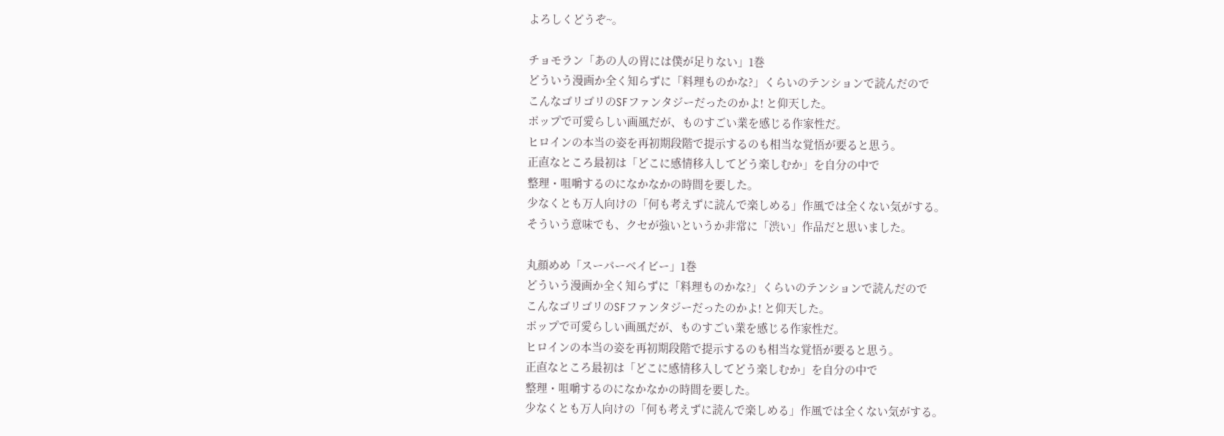よろしくどうぞ~。

チョモラン「あの人の胃には僕が足りない」1巻
どういう漫画か全く知らずに「料理ものかな?」くらいのテンションで読んだので
こんなゴリゴリのSFファンタジーだったのかよ! と仰天した。
ポップで可愛らしい画風だが、ものすごい業を感じる作家性だ。
ヒロインの本当の姿を再初期段階で提示するのも相当な覚悟が要ると思う。
正直なところ最初は「どこに感情移入してどう楽しむか」を自分の中で
整理・咀嚼するのになかなかの時間を要した。
少なくとも万人向けの「何も考えずに読んで楽しめる」作風では全くない気がする。
そういう意味でも、クセが強いというか非常に「渋い」作品だと思いました。

丸顔めめ「スーパーベイビー」1巻
どういう漫画か全く知らずに「料理ものかな?」くらいのテンションで読んだので
こんなゴリゴリのSFファンタジーだったのかよ! と仰天した。
ポップで可愛らしい画風だが、ものすごい業を感じる作家性だ。
ヒロインの本当の姿を再初期段階で提示するのも相当な覚悟が要ると思う。
正直なところ最初は「どこに感情移入してどう楽しむか」を自分の中で
整理・咀嚼するのになかなかの時間を要した。
少なくとも万人向けの「何も考えずに読んで楽しめる」作風では全くない気がする。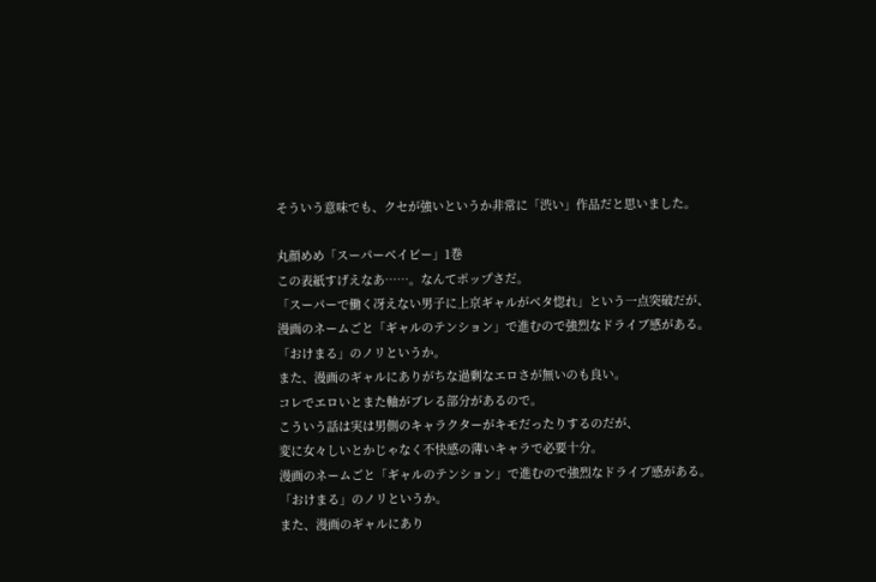そういう意味でも、クセが強いというか非常に「渋い」作品だと思いました。

丸顔めめ「スーパーベイビー」1巻
この表紙すげえなあ……。なんてポップさだ。
「スーパーで働く冴えない男子に上京ギャルがベタ惚れ」という一点突破だが、
漫画のネームごと「ギャルのテンション」で進むので強烈なドライブ感がある。
「おけまる」のノリというか。
また、漫画のギャルにありがちな過剰なエロさが無いのも良い。
コレでエロいとまた軸がブレる部分があるので。
こういう話は実は男側のキャラクターがキモだったりするのだが、
変に女々しいとかじゃなく不快感の薄いキャラで必要十分。
漫画のネームごと「ギャルのテンション」で進むので強烈なドライブ感がある。
「おけまる」のノリというか。
また、漫画のギャルにあり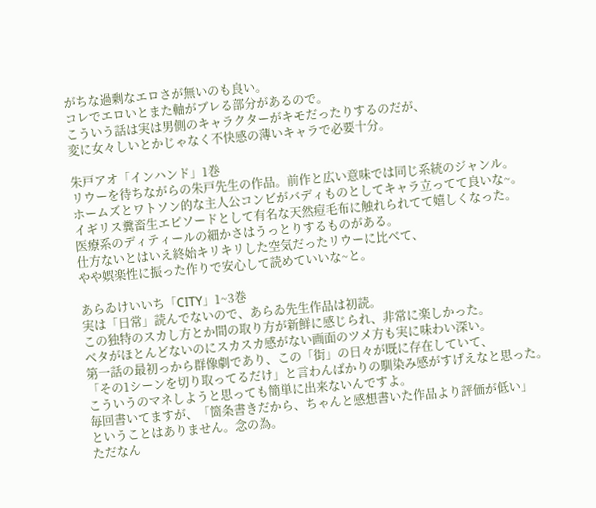がちな過剰なエロさが無いのも良い。
コレでエロいとまた軸がブレる部分があるので。
こういう話は実は男側のキャラクターがキモだったりするのだが、
変に女々しいとかじゃなく不快感の薄いキャラで必要十分。

朱戸アオ「インハンド」1巻
リウーを待ちながらの朱戸先生の作品。前作と広い意味では同じ系統のジャンル。
ホームズとワトソン的な主人公コンビがバディものとしてキャラ立ってて良いな~。
イギリス糞畜生エピソードとして有名な天然痘毛布に触れられてて嬉しくなった。
医療系のディティールの細かさはうっとりするものがある。
仕方ないとはいえ終始キリキリした空気だったリウーに比べて、
やや娯楽性に振った作りで安心して読めていいな~と。

あらゐけいいち「CITY」1~3巻
実は「日常」読んでないので、あらゐ先生作品は初読。
この独特のスカし方とか間の取り方が新鮮に感じられ、非常に楽しかった。
ベタがほとんどないのにスカスカ感がない画面のツメ方も実に味わい深い。
第一話の最初っから群像劇であり、この「街」の日々が既に存在していて、
「その1シーンを切り取ってるだけ」と言わんばかりの馴染み感がすげえなと思った。
こういうのマネしようと思っても簡単に出来ないんですよ。
毎回書いてますが、「箇条書きだから、ちゃんと感想書いた作品より評価が低い」
ということはありません。念の為。
ただなん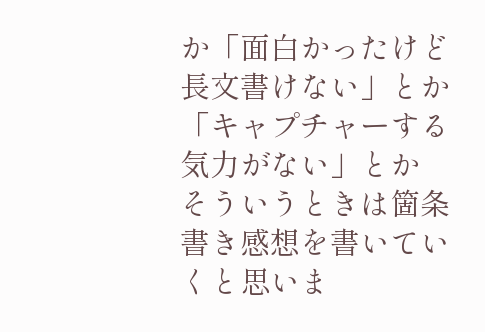か「面白かったけど長文書けない」とか「キャプチャーする気力がない」とか
そういうときは箇条書き感想を書いていくと思いま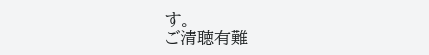す。
ご清聴有難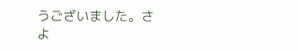うございました。さよ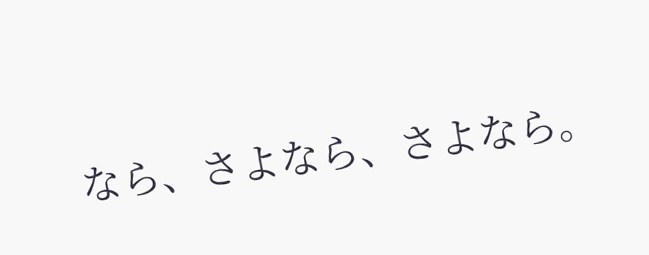なら、さよなら、さよなら。